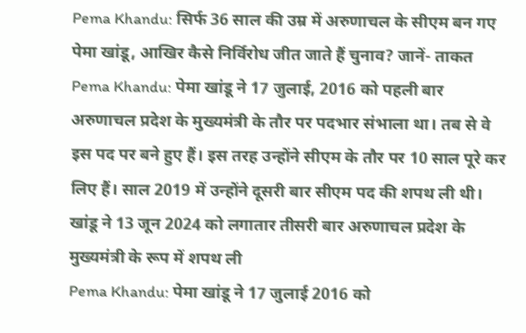Pema Khandu: सिर्फ 36 साल की उम्र में अरुणाचल के सीएम बन गए पेमा खांडू, आखिर कैसे निर्विरोध जीत जाते हैं चुनाव? जानें- ताकत
Pema Khandu: पेमा खांडू ने 17 जुलाई, 2016 को पहली बार अरुणाचल प्रदेश के मुख्यमंत्री के तौर पर पदभार संभाला था। तब से वे इस पद पर बने हुए हैं। इस तरह उन्होंने सीएम के तौर पर 10 साल पूरे कर लिए हैं। साल 2019 में उन्होंने दूसरी बार सीएम पद की शपथ ली थी। खांडू ने 13 जून 2024 को लगातार तीसरी बार अरुणाचल प्रदेश के मुख्यमंत्री के रूप में शपथ ली
Pema Khandu: पेमा खांडू ने 17 जुलाई 2016 को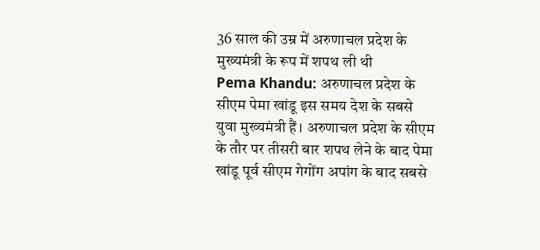36 साल की उम्र में अरुणाचल प्रदेश के मुख्यमंत्री के रूप में शपथ ली थी
Pema Khandu: अरुणाचल प्रदेश के सीएम पेमा खांडू इस समय देश के सबसे युवा मुख्यमंत्री हैं। अरुणाचल प्रदेश के सीएम के तौर पर तीसरी बार शपथ लेने के बाद पेमा खांडू पूर्व सीएम गेगोंग अपांग के बाद सबसे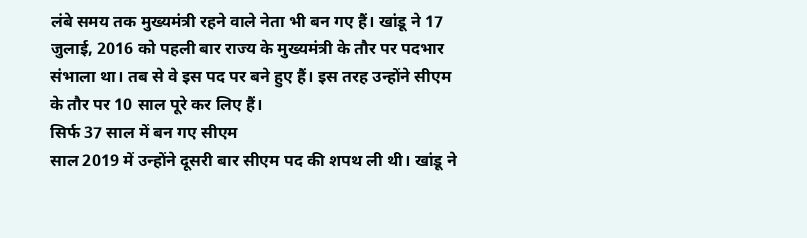लंबे समय तक मुख्यमंत्री रहने वाले नेता भी बन गए हैं। खांडू ने 17 जुलाई, 2016 को पहली बार राज्य के मुख्यमंत्री के तौर पर पदभार संभाला था। तब से वे इस पद पर बने हुए हैं। इस तरह उन्होंने सीएम के तौर पर 10 साल पूरे कर लिए हैं।
सिर्फ 37 साल में बन गए सीएम
साल 2019 में उन्होंने दूसरी बार सीएम पद की शपथ ली थी। खांडू ने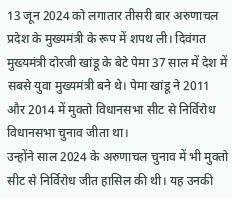13 जून 2024 को लगातार तीसरी बार अरुणाचल प्रदेश के मुख्यमंत्री के रूप में शपथ ली। दिवंगत मुख्यमंत्री दोरजी खांडू के बेटे पेमा 37 साल में देश में सबसे युवा मुख्यमंत्री बने थे। पेमा खांडू ने 2011 और 2014 में मुक्तो विधानसभा सीट से निर्विरोध विधानसभा चुनाव जीता था।
उन्होंने साल 2024 के अरुणाचल चुनाव में भी मुक्तो सीट से निर्विरोध जीत हासिल की थी। यह उनकी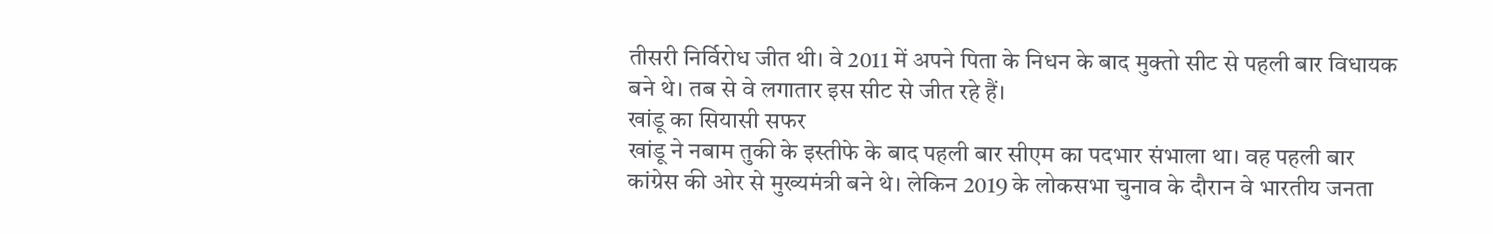तीसरी निर्विरोध जीत थी। वे 2011 में अपने पिता के निधन के बाद मुक्तो सीट से पहली बार विधायक बने थे। तब से वे लगातार इस सीट से जीत रहे हैं।
खांडू का सियासी सफर
खांडू ने नबाम तुकी के इस्तीफे के बाद पहली बार सीएम का पदभार संभाला था। वह पहली बार कांग्रेस की ओर से मुख्यमंत्री बने थे। लेकिन 2019 के लोकसभा चुनाव के दौरान वे भारतीय जनता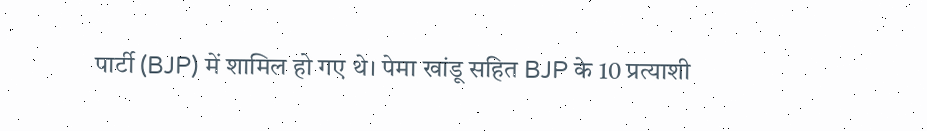पार्टी (BJP) में शामिल हो गए थे। पेमा खांडू सहित BJP के 10 प्रत्याशी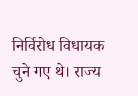निर्विरोध विधायक चुने गए थे। राज्य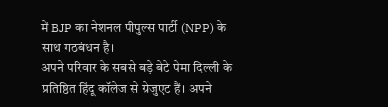में BJP का नेशनल पीपुल्स पार्टी (NPP) के साथ गठबंधन है।
अपने परिवार के सबसे बड़े बेटे पेमा दिल्ली के प्रतिष्ठित हिंदू कॉलेज से ग्रेजुएट हैं। अपने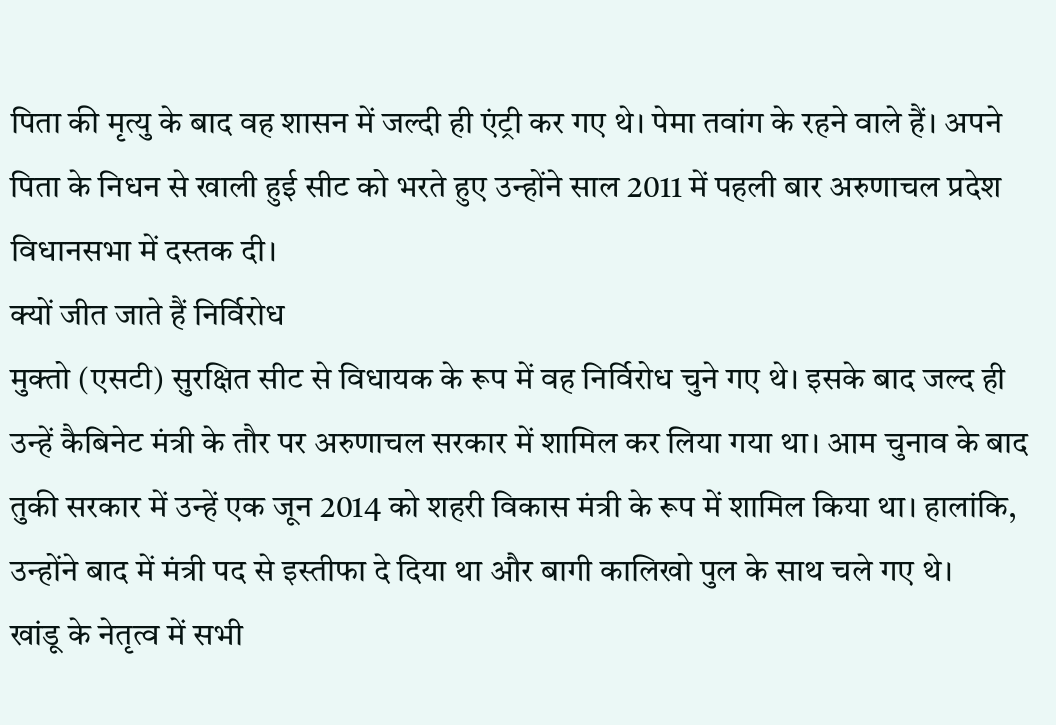पिता की मृत्यु के बाद वह शासन में जल्दी ही एंट्री कर गए थे। पेमा तवांग के रहने वाले हैं। अपने पिता के निधन से खाली हुई सीट को भरते हुए उन्होंने साल 2011 में पहली बार अरुणाचल प्रदेश विधानसभा में दस्तक दी।
क्यों जीत जाते हैं निर्विरोध
मुक्तो (एसटी) सुरक्षित सीट से विधायक के रूप में वह निर्विरोध चुने गए थे। इसके बाद जल्द ही उन्हें कैबिनेट मंत्री के तौर पर अरुणाचल सरकार में शामिल कर लिया गया था। आम चुनाव के बाद तुकी सरकार में उन्हें एक जून 2014 को शहरी विकास मंत्री के रूप में शामिल किया था। हालांकि, उन्होंने बाद में मंत्री पद से इस्तीफा दे दिया था और बागी कालिखो पुल के साथ चले गए थे।
खांडू के नेतृत्व में सभी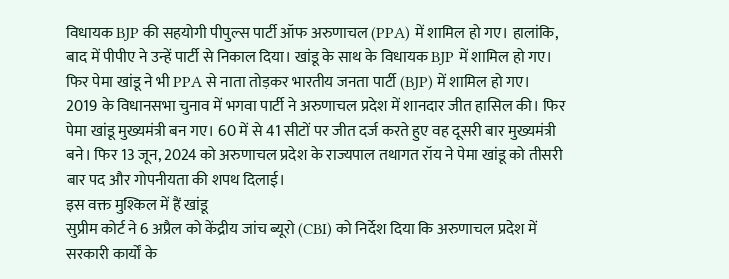विधायक BJP की सहयोगी पीपुल्स पार्टी ऑफ अरुणाचल (PPA) में शामिल हो गए। हालांकि, बाद में पीपीए ने उन्हें पार्टी से निकाल दिया। खांडू के साथ के विधायक BJP में शामिल हो गए। फिर पेमा खांडू ने भी PPA से नाता तोड़कर भारतीय जनता पार्टी (BJP) में शामिल हो गए।
2019 के विधानसभा चुनाव में भगवा पार्टी ने अरुणाचल प्रदेश में शानदार जीत हासिल की। फिर पेमा खांडू मुख्यमंत्री बन गए। 60 में से 41 सीटों पर जीत दर्ज करते हुए वह दूसरी बार मुख्यमंत्री बने। फिर 13 जून, 2024 को अरुणाचल प्रदेश के राज्यपाल तथागत रॉय ने पेमा खांडू को तीसरी बार पद और गोपनीयता की शपथ दिलाई।
इस वक्त मुश्किल में हैं खांडू
सुप्रीम कोर्ट ने 6 अप्रैल को केंद्रीय जांच ब्यूरो (CBI) को निर्देश दिया कि अरुणाचल प्रदेश में सरकारी कार्यों के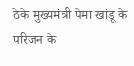ठेके मुख्यमंत्री पेमा खांडू के परिजन के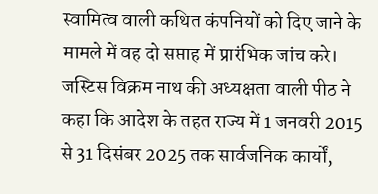स्वामित्व वाली कथित कंपनियों को दिए जाने के मामले में वह दो सप्ताह में प्रारंभिक जांच करे। जस्टिस विक्रम नाथ की अध्यक्षता वाली पीठ ने कहा कि आदेश के तहत राज्य में 1 जनवरी 2015 से 31 दिसंबर 2025 तक सार्वजनिक कार्यों,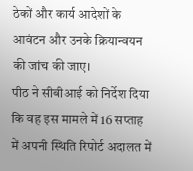ठेकों और कार्य आदेशों के आवंटन और उनके क्रियान्वयन की जांच की जाए।
पीठ ने सीबीआई को निर्देश दिया कि वह इस मामले में 16 सप्ताह में अपनी स्थिति रिपोर्ट अदालत में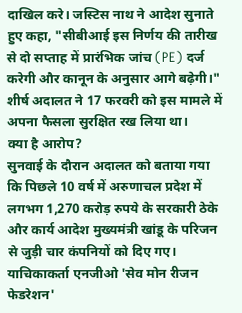दाखिल करे। जस्टिस नाथ ने आदेश सुनाते हुए कहा, "सीबीआई इस निर्णय की तारीख से दो सप्ताह में प्रारंभिक जांच (PE) दर्ज करेगी और कानून के अनुसार आगे बढ़ेगी।" शीर्ष अदालत ने 17 फरवरी को इस मामले में अपना फैसला सुरक्षित रख लिया था।
क्या है आरोप?
सुनवाई के दौरान अदालत को बताया गया कि पिछले 10 वर्ष में अरुणाचल प्रदेश में लगभग 1,270 करोड़ रुपये के सरकारी ठेके और कार्य आदेश मुख्यमंत्री खांडू के परिजन से जुड़ी चार कंपनियों को दिए गए। याचिकाकर्ता एनजीओ 'सेव मोन रीजन फेडरेशन'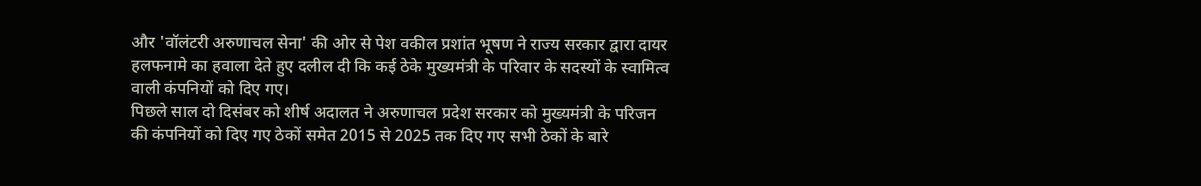और 'वॉलंटरी अरुणाचल सेना' की ओर से पेश वकील प्रशांत भूषण ने राज्य सरकार द्वारा दायर हलफनामे का हवाला देते हुए दलील दी कि कई ठेके मुख्यमंत्री के परिवार के सदस्यों के स्वामित्व वाली कंपनियों को दिए गए।
पिछले साल दो दिसंबर को शीर्ष अदालत ने अरुणाचल प्रदेश सरकार को मुख्यमंत्री के परिजन की कंपनियों को दिए गए ठेकों समेत 2015 से 2025 तक दिए गए सभी ठेकों के बारे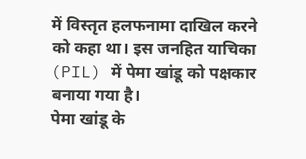में विस्तृत हलफनामा दाखिल करने को कहा था। इस जनहित याचिका (PIL) में पेमा खांडू को पक्षकार बनाया गया है।
पेमा खांडू के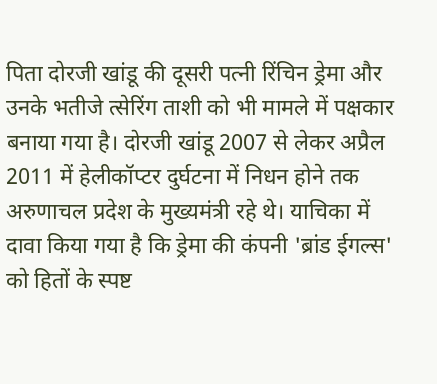पिता दोरजी खांडू की दूसरी पत्नी रिंचिन ड्रेमा और उनके भतीजे त्सेरिंग ताशी को भी मामले में पक्षकार बनाया गया है। दोरजी खांडू 2007 से लेकर अप्रैल 2011 में हेलीकॉप्टर दुर्घटना में निधन होने तक अरुणाचल प्रदेश के मुख्यमंत्री रहे थे। याचिका में दावा किया गया है कि ड्रेमा की कंपनी 'ब्रांड ईगल्स' को हितों के स्पष्ट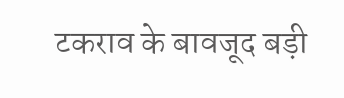टकराव के बावजूद बड़ी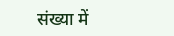संख्या में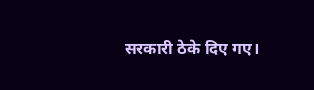सरकारी ठेके दिए गए।